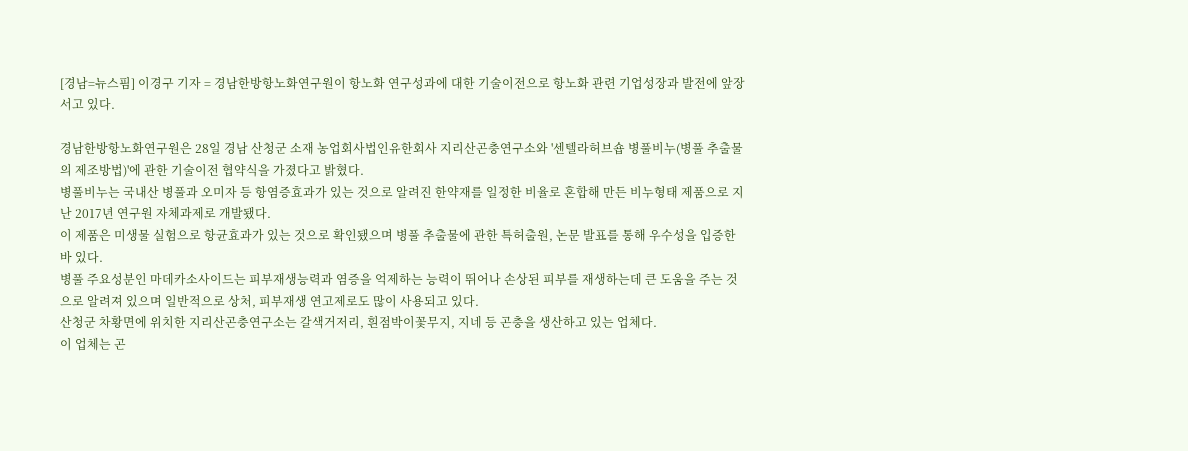[경남=뉴스핌] 이경구 기자 = 경남한방항노화연구원이 항노화 연구성과에 대한 기술이전으로 항노화 관련 기업성장과 발전에 앞장서고 있다.

경남한방항노화연구원은 28일 경남 산청군 소재 농업회사법인유한회사 지리산곤충연구소와 '센텔라허브숍 병풀비누(병풀 추출물의 제조방법)'에 관한 기술이전 협약식을 가졌다고 밝혔다.
병풀비누는 국내산 병풀과 오미자 등 항염증효과가 있는 것으로 알려진 한약재를 일정한 비율로 혼합해 만든 비누형태 제품으로 지난 2017년 연구원 자체과제로 개발됐다.
이 제품은 미생물 실험으로 항균효과가 있는 것으로 확인됐으며 병풀 추출물에 관한 특허출원, 논문 발표를 통해 우수성을 입증한 바 있다.
병풀 주요성분인 마데카소사이드는 피부재생능력과 염증을 억제하는 능력이 뛰어나 손상된 피부를 재생하는데 큰 도움을 주는 것으로 알려져 있으며 일반적으로 상처, 피부재생 연고제로도 많이 사용되고 있다.
산청군 차황면에 위치한 지리산곤충연구소는 갈색거저리, 흰점박이꽃무지, 지네 등 곤충을 생산하고 있는 업체다.
이 업체는 곤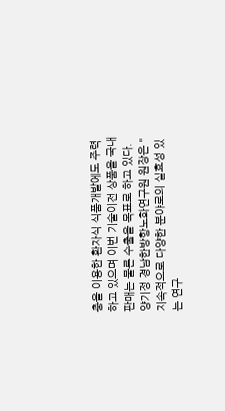충을 이용한 환자식 식품개발에도 주력하고 있으며 이번 기술이전 상품을 국내 판매는 물론 수출을 목표로 하고 있다.
양기정 경남한방항노화연구원 원장은 "지속적으로 다양한 분야로의 실효성 있는 연구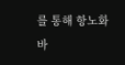를 통해 항노화바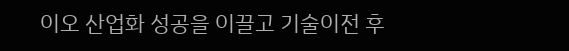이오 산업화 성공을 이끌고 기술이전 후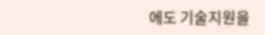에도 기술지원을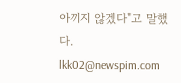아끼지 않겠다"고 말했다.
lkk02@newspim.com